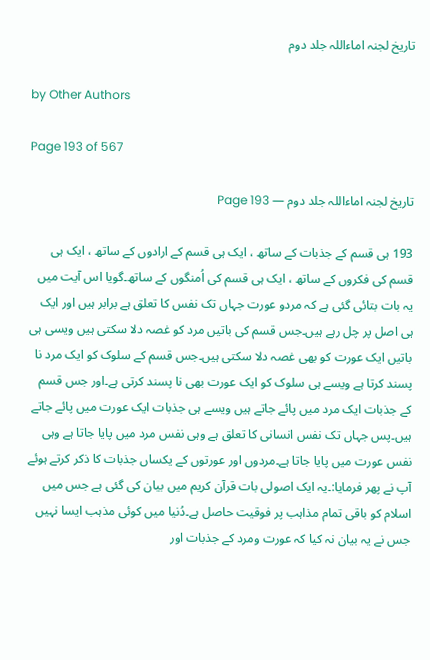تاریخ لجنہ اماءاللہ جلد دوم

by Other Authors

Page 193 of 567

تاریخ لجنہ اماءاللہ جلد دوم — Page 193

193 ہی قسم کے جذبات کے ساتھ ، ایک ہی قسم کے ارادوں کے ساتھ ، ایک ہی قسم کی فکروں کے ساتھ ، ایک ہی قسم کی اُمنگوں کے ساتھ۔گویا اس آیت میں یہ بات بتائی گئی ہے کہ مردو عورت جہاں تک نفس کا تعلق ہے برابر ہیں اور ایک ہی اصل پر چل رہے ہیں۔جس قسم کی باتیں مرد کو غصہ دلا سکتی ہیں ویسی ہی باتیں ایک عورت کو بھی غصہ دلا سکتی ہیں۔جس قسم کے سلوک کو ایک مرد نا پسند کرتا ہے ویسے ہی سلوک کو ایک عورت بھی نا پسند کرتی ہے۔اور جس قسم کے جذبات ایک مرد میں پائے جاتے ہیں ویسے ہی جذبات ایک عورت میں پائے جاتے ہیں۔پس جہاں تک نفس انسانی کا تعلق ہے وہی نفس مرد میں پایا جاتا ہے وہی نفس عورت میں پایا جاتا ہے۔مردوں اور عورتوں کے یکساں جذبات کا ذکر کرتے ہوئے آپ نے پھر فرمایا:۔یہ ایک اصولی بات قرآن کریم میں بیان کی گئی ہے جس میں اسلام کو باقی تمام مذاہب پر فوقیت حاصل ہے۔دُنیا میں کوئی مذہب ایسا نہیں جس نے یہ بیان نہ کیا کہ عورت ومرد کے جذبات اور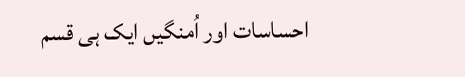احساسات اور اُمنگیں ایک ہی قسم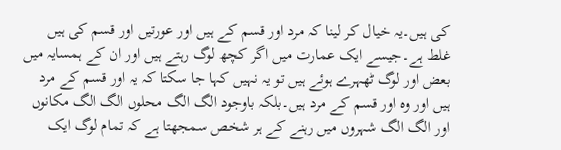کی ہیں۔یہ خیال کر لینا کہ مرد اور قسم کے ہیں اور عورتیں اور قسم کی ہیں غلط ہے۔جیسے ایک عمارت میں اگر کچھ لوگ رہتے ہیں اور ان کے ہمسایہ میں بعض اور لوگ ٹھہرے ہوئے ہیں تو یہ نہیں کہا جا سکتا کہ یہ اور قسم کے مرد ہیں اور وہ اور قسم کے مرد ہیں۔بلکہ باوجود الگ الگ محلوں الگ الگ مکانوں اور الگ الگ شہروں میں رہنے کے ہر شخص سمجھتا ہے کہ تمام لوگ ایک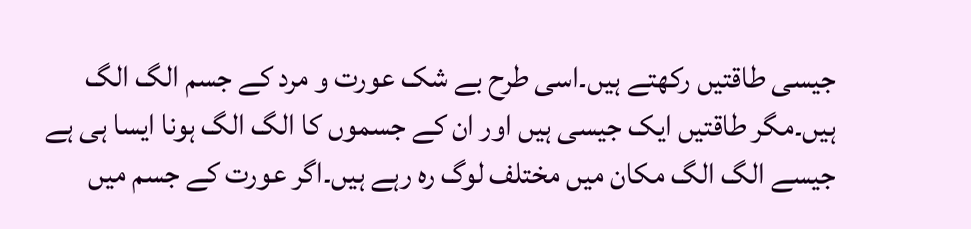جیسی طاقتیں رکھتے ہیں۔اسی طرح بے شک عورت و مرد کے جسم الگ الگ ہیں۔مگر طاقتیں ایک جیسی ہیں اور ان کے جسموں کا الگ الگ ہونا ایسا ہی ہے جیسے الگ الگ مکان میں مختلف لوگ رہ رہے ہیں۔اگر عورت کے جسم میں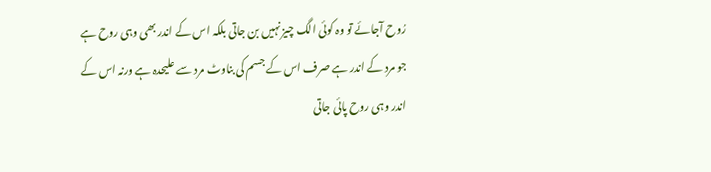رُوح آجائے تو وہ کوئی الگ چیز نہیں بن جاتی بلکہ اس کے اندر بھی وہی روح ہے جو مرد کے اندر ہے صرف اس کے جسم کی بناوٹ مرد سے علیحدہ ہے ورنہ اس کے اندر وہی روح پائی جاتی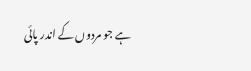ہے جو مردوں کے اندر پائی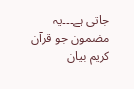جاتی ہے۔۔۔یہ مضمون جو قرآن کریم بیان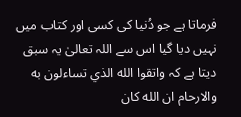فرماتا ہے جو دُنیا کی کسی اور کتاب میں نہیں دیا گیا اس سے اللہ تعالیٰ یہ سبق دیتا ہے کہ واتقوا الله الذي تساءلون به والارحام ان الله کان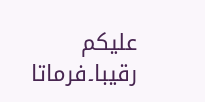علیکم رقیبا۔فرماتا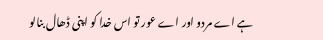ہے اے مردو اور اے عور تو اس خدا کو اپنی ڈھال بنالو